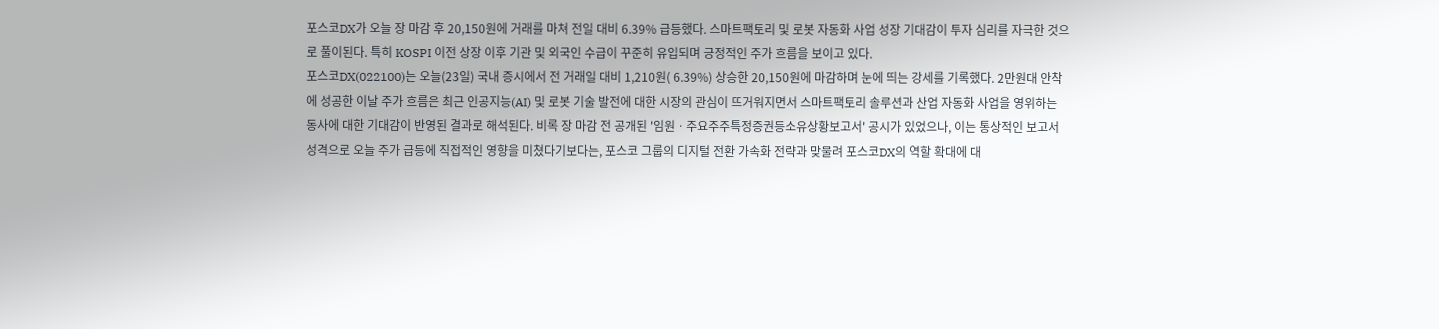포스코DX가 오늘 장 마감 후 20,150원에 거래를 마쳐 전일 대비 6.39% 급등했다. 스마트팩토리 및 로봇 자동화 사업 성장 기대감이 투자 심리를 자극한 것으로 풀이된다. 특히 KOSPI 이전 상장 이후 기관 및 외국인 수급이 꾸준히 유입되며 긍정적인 주가 흐름을 보이고 있다.
포스코DX(022100)는 오늘(23일) 국내 증시에서 전 거래일 대비 1,210원( 6.39%) 상승한 20,150원에 마감하며 눈에 띄는 강세를 기록했다. 2만원대 안착에 성공한 이날 주가 흐름은 최근 인공지능(AI) 및 로봇 기술 발전에 대한 시장의 관심이 뜨거워지면서 스마트팩토리 솔루션과 산업 자동화 사업을 영위하는 동사에 대한 기대감이 반영된 결과로 해석된다. 비록 장 마감 전 공개된 '임원ㆍ주요주주특정증권등소유상황보고서' 공시가 있었으나, 이는 통상적인 보고서 성격으로 오늘 주가 급등에 직접적인 영향을 미쳤다기보다는, 포스코 그룹의 디지털 전환 가속화 전략과 맞물려 포스코DX의 역할 확대에 대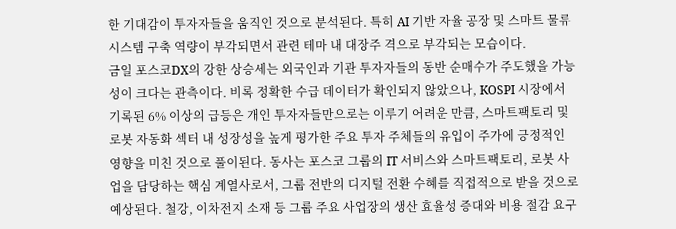한 기대감이 투자자들을 움직인 것으로 분석된다. 특히 AI 기반 자율 공장 및 스마트 물류 시스템 구축 역량이 부각되면서 관련 테마 내 대장주 격으로 부각되는 모습이다.
금일 포스코DX의 강한 상승세는 외국인과 기관 투자자들의 동반 순매수가 주도했을 가능성이 크다는 관측이다. 비록 정확한 수급 데이터가 확인되지 않았으나, KOSPI 시장에서 기록된 6% 이상의 급등은 개인 투자자들만으로는 이루기 어려운 만큼, 스마트팩토리 및 로봇 자동화 섹터 내 성장성을 높게 평가한 주요 투자 주체들의 유입이 주가에 긍정적인 영향을 미친 것으로 풀이된다. 동사는 포스코 그룹의 IT 서비스와 스마트팩토리, 로봇 사업을 담당하는 핵심 계열사로서, 그룹 전반의 디지털 전환 수혜를 직접적으로 받을 것으로 예상된다. 철강, 이차전지 소재 등 그룹 주요 사업장의 생산 효율성 증대와 비용 절감 요구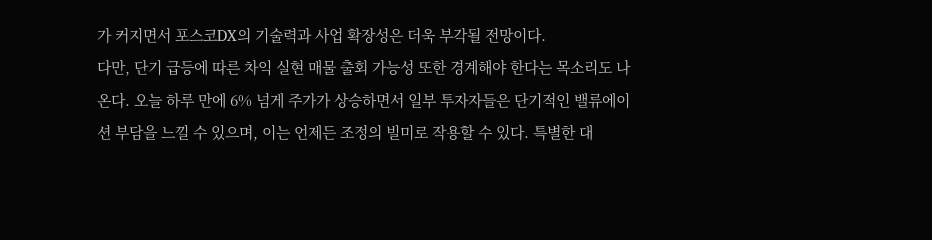가 커지면서 포스코DX의 기술력과 사업 확장성은 더욱 부각될 전망이다.
다만, 단기 급등에 따른 차익 실현 매물 출회 가능성 또한 경계해야 한다는 목소리도 나온다. 오늘 하루 만에 6% 넘게 주가가 상승하면서 일부 투자자들은 단기적인 밸류에이션 부담을 느낄 수 있으며, 이는 언제든 조정의 빌미로 작용할 수 있다. 특별한 대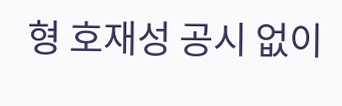형 호재성 공시 없이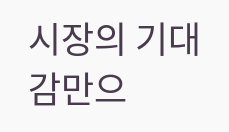시장의 기대감만으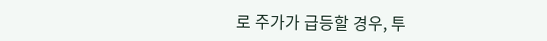로 주가가 급등할 경우, 투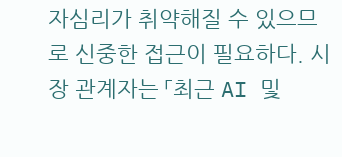자심리가 취약해질 수 있으므로 신중한 접근이 필요하다. 시장 관계자는 「최근 AI 및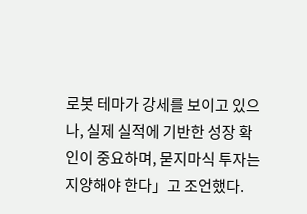로봇 테마가 강세를 보이고 있으나, 실제 실적에 기반한 성장 확인이 중요하며, 묻지마식 투자는 지양해야 한다」고 조언했다.